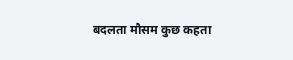बदलता मौसम कुछ कहता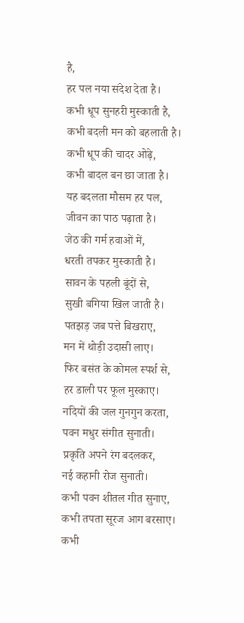है,
हर पल नया संदेश देता है।
कभी धूप सुनहरी मुस्काती है,
कभी बदली मन को बहलाती है।
कभी धूप की चादर ओढ़े,
कभी बादल बन छा जाता है।
यह बदलता मौसम हर पल,
जीवन का पाठ पढ़ाता है।
जेठ की गर्म हवाओं में,
धरती तपकर मुस्काती है।
सावन के पहली बूंदों से,
सुखी बगिया खिल जाती है।
पतझड़ जब पत्ते बिखराए,
मन में थोड़ी उदासी लाए।
फिर बसंत के कोमल स्पर्श से,
हर डाली पर फूल मुस्काए।
नदियों की जल गुनगुन करता,
पवन मधुर संगीत सुनाती।
प्रकृति अपने रंग बदलकर,
नई कहानी रोज सुनाती।
कभी पवन शीतल गीत सुनाए,
कभी तपता सूरज आग बरसाए।
कभी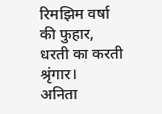रिमझिम वर्षा की फुहार,
धरती का करती श्रृंगार।
अनिता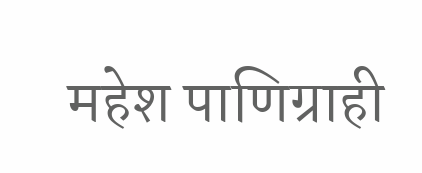महेश पाणिग्राही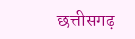छत्तीसगढ़